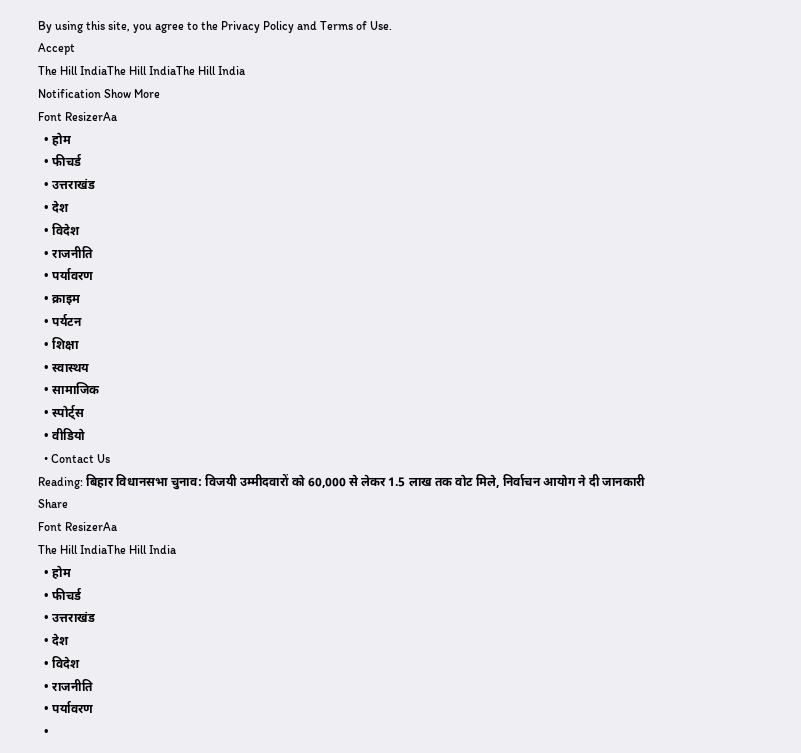By using this site, you agree to the Privacy Policy and Terms of Use.
Accept
The Hill IndiaThe Hill IndiaThe Hill India
Notification Show More
Font ResizerAa
  • होम
  • फीचर्ड
  • उत्तराखंड
  • देश
  • विदेश
  • राजनीति
  • पर्यावरण
  • क्राइम
  • पर्यटन
  • शिक्षा
  • स्वास्थय
  • सामाजिक
  • स्पोर्ट्स
  • वीडियो
  • Contact Us
Reading: बिहार विधानसभा चुनाव: विजयी उम्मीदवारों को 60,000 से लेकर 1.5 लाख तक वोट मिले, निर्वाचन आयोग ने दी जानकारी
Share
Font ResizerAa
The Hill IndiaThe Hill India
  • होम
  • फीचर्ड
  • उत्तराखंड
  • देश
  • विदेश
  • राजनीति
  • पर्यावरण
  •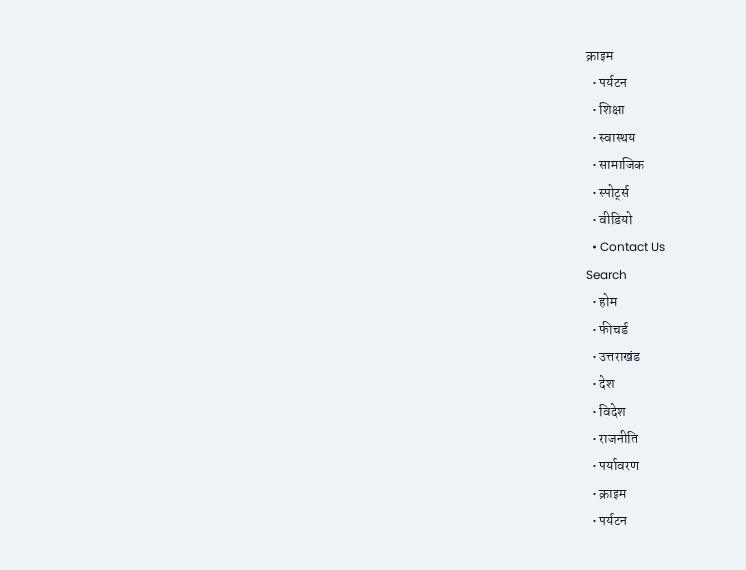क्राइम
  • पर्यटन
  • शिक्षा
  • स्वास्थय
  • सामाजिक
  • स्पोर्ट्स
  • वीडियो
  • Contact Us
Search
  • होम
  • फीचर्ड
  • उत्तराखंड
  • देश
  • विदेश
  • राजनीति
  • पर्यावरण
  • क्राइम
  • पर्यटन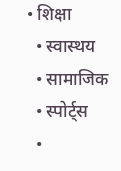• शिक्षा
  • स्वास्थय
  • सामाजिक
  • स्पोर्ट्स
  •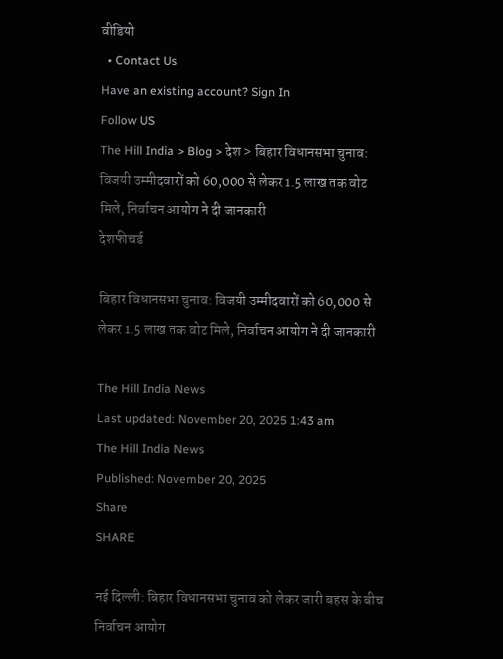वीडियो
  • Contact Us
Have an existing account? Sign In
Follow US
The Hill India > Blog > देश > बिहार विधानसभा चुनाव: विजयी उम्मीदवारों को 60,000 से लेकर 1.5 लाख तक वोट मिले, निर्वाचन आयोग ने दी जानकारी
देशफीचर्ड

बिहार विधानसभा चुनाव: विजयी उम्मीदवारों को 60,000 से लेकर 1.5 लाख तक वोट मिले, निर्वाचन आयोग ने दी जानकारी

The Hill India News
Last updated: November 20, 2025 1:43 am
The Hill India News
Published: November 20, 2025
Share
SHARE

नई दिल्ली: बिहार विधानसभा चुनाव को लेकर जारी बहस के बीच निर्वाचन आयोग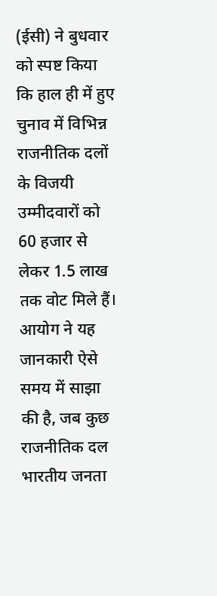(ईसी) ने बुधवार को स्पष्ट किया कि हाल ही में हुए चुनाव में विभिन्न राजनीतिक दलों के विजयी उम्मीदवारों को 60 हजार से लेकर 1.5 लाख तक वोट मिले हैं। आयोग ने यह जानकारी ऐसे समय में साझा की है, जब कुछ राजनीतिक दल भारतीय जनता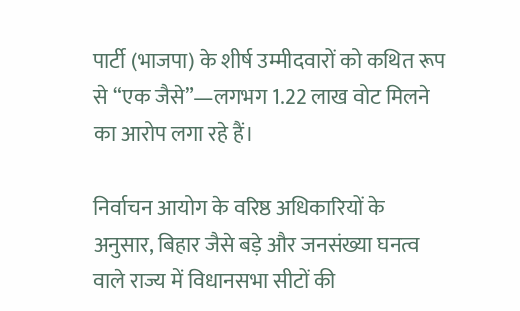पार्टी (भाजपा) के शीर्ष उम्मीदवारों को कथित रूप से “एक जैसे”—लगभग 1.22 लाख वोट मिलने का आरोप लगा रहे हैं।

निर्वाचन आयोग के वरिष्ठ अधिकारियों के अनुसार, बिहार जैसे बड़े और जनसंख्या घनत्व वाले राज्य में विधानसभा सीटों की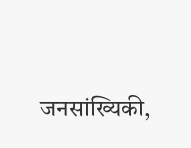जनसांख्यिकी,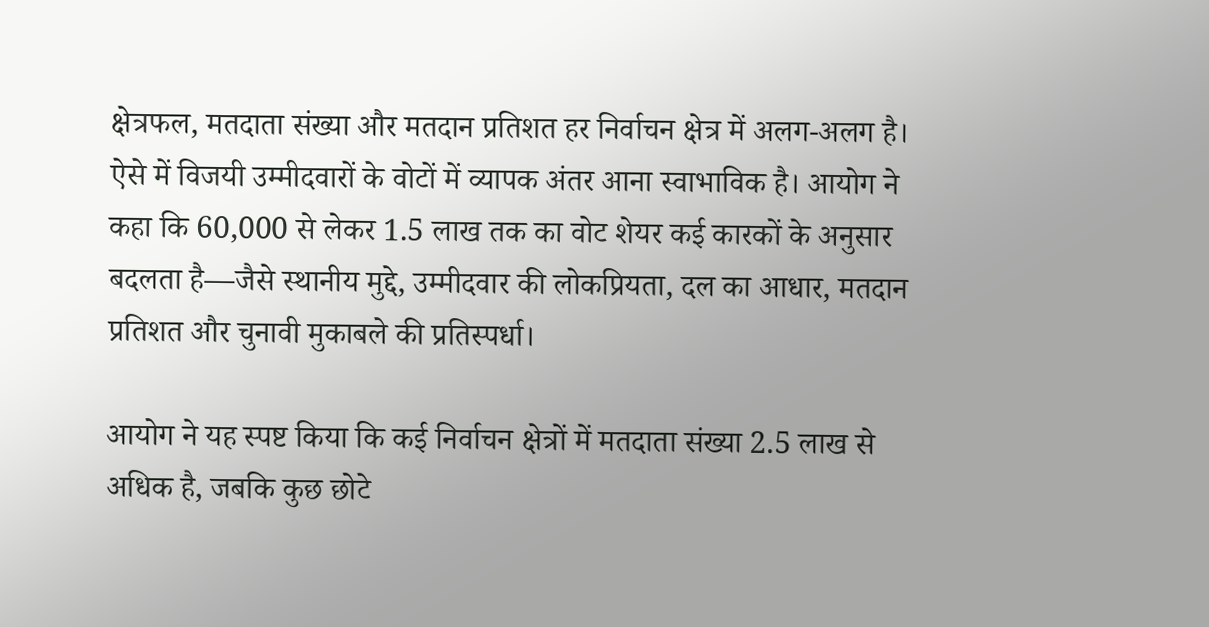क्षेत्रफल, मतदाता संख्या और मतदान प्रतिशत हर निर्वाचन क्षेत्र में अलग-अलग है। ऐसे में विजयी उम्मीदवारों के वोटों में व्यापक अंतर आना स्वाभाविक है। आयोग ने कहा कि 60,000 से लेकर 1.5 लाख तक का वोट शेयर कई कारकों के अनुसार बदलता है—जैसे स्थानीय मुद्दे, उम्मीदवार की लोकप्रियता, दल का आधार, मतदान प्रतिशत और चुनावी मुकाबले की प्रतिस्पर्धा।

आयोग ने यह स्पष्ट किया कि कई निर्वाचन क्षेत्रों में मतदाता संख्या 2.5 लाख से अधिक है, जबकि कुछ छोटे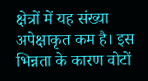क्षेत्रों में यह संख्या अपेक्षाकृत कम है। इस भिन्नता के कारण वोटों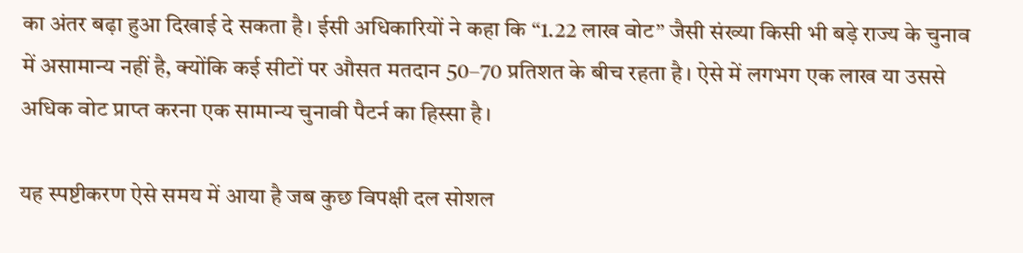का अंतर बढ़ा हुआ दिखाई दे सकता है। ईसी अधिकारियों ने कहा कि “1.22 लाख वोट” जैसी संख्या किसी भी बड़े राज्य के चुनाव में असामान्य नहीं है, क्योंकि कई सीटों पर औसत मतदान 50–70 प्रतिशत के बीच रहता है। ऐसे में लगभग एक लाख या उससे अधिक वोट प्राप्त करना एक सामान्य चुनावी पैटर्न का हिस्सा है।

यह स्पष्टीकरण ऐसे समय में आया है जब कुछ विपक्षी दल सोशल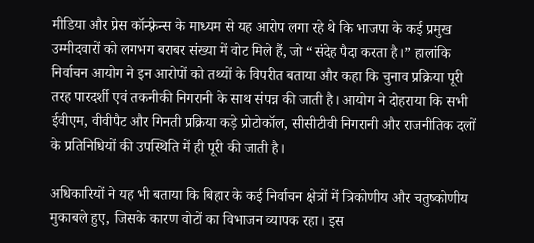मीडिया और प्रेस कॉन्फ़्रेन्स के माध्यम से यह आरोप लगा रहे थे कि भाजपा के कई प्रमुख उम्मीदवारों को लगभग बराबर संख्या में वोट मिले हैं, जो “संदेह पैदा करता है।” हालांकि निर्वाचन आयोग ने इन आरोपों को तथ्यों के विपरीत बताया और कहा कि चुनाव प्रक्रिया पूरी तरह पारदर्शी एवं तकनीकी निगरानी के साथ संपन्न की जाती है। आयोग ने दोहराया कि सभी ईवीएम, वीवीपैट और गिनती प्रक्रिया कड़े प्रोटोकॉल, सीसीटीवी निगरानी और राजनीतिक दलों के प्रतिनिधियों की उपस्थिति में ही पूरी की जाती है।

अधिकारियों ने यह भी बताया कि बिहार के कई निर्वाचन क्षेत्रों में त्रिकोणीय और चतुष्कोणीय मुकाबले हुए, जिसके कारण वोटों का विभाजन व्यापक रहा। इस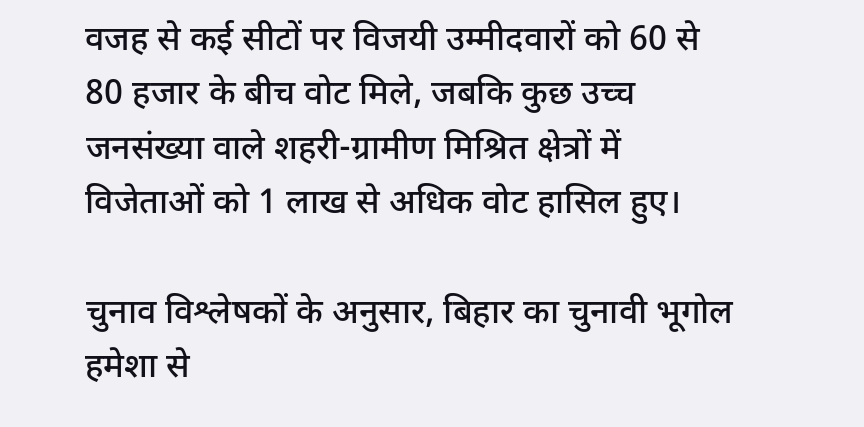वजह से कई सीटों पर विजयी उम्मीदवारों को 60 से 80 हजार के बीच वोट मिले, जबकि कुछ उच्च जनसंख्या वाले शहरी-ग्रामीण मिश्रित क्षेत्रों में विजेताओं को 1 लाख से अधिक वोट हासिल हुए।

चुनाव विश्लेषकों के अनुसार, बिहार का चुनावी भूगोल हमेशा से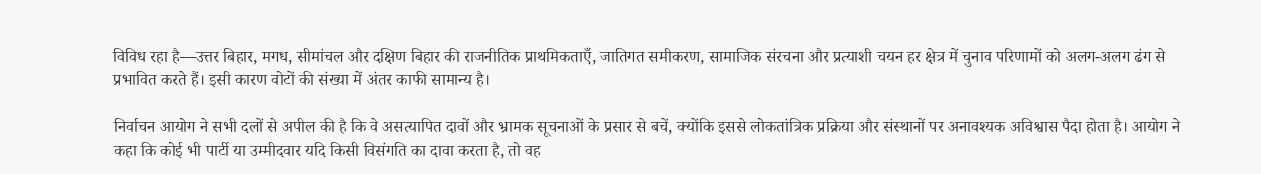विविध रहा है—उत्तर बिहार, मगध, सीमांचल और दक्षिण बिहार की राजनीतिक प्राथमिकताएँ, जातिगत समीकरण, सामाजिक संरचना और प्रत्याशी चयन हर क्षेत्र में चुनाव परिणामों को अलग-अलग ढंग से प्रभावित करते हैं। इसी कारण वोटों की संख्या में अंतर काफी सामान्य है।

निर्वाचन आयोग ने सभी दलों से अपील की है कि वे असत्यापित दावों और भ्रामक सूचनाओं के प्रसार से बचें, क्योंकि इससे लोकतांत्रिक प्रक्रिया और संस्थानों पर अनावश्यक अविश्वास पैदा होता है। आयोग ने कहा कि कोई भी पार्टी या उम्मीदवार यदि किसी विसंगति का दावा करता है, तो वह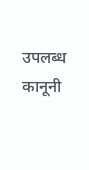उपलब्ध कानूनी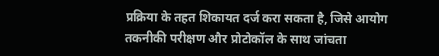प्रक्रिया के तहत शिकायत दर्ज करा सकता है, जिसे आयोग तकनीकी परीक्षण और प्रोटोकॉल के साथ जांचता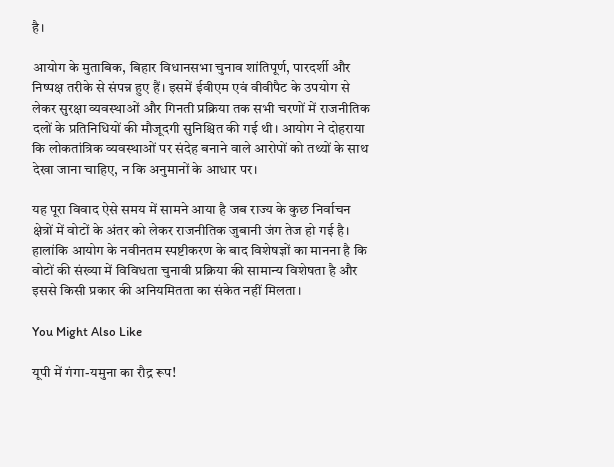है।

आयोग के मुताबिक, बिहार विधानसभा चुनाव शांतिपूर्ण, पारदर्शी और निष्पक्ष तरीके से संपन्न हुए हैं। इसमें ईवीएम एवं वीवीपैट के उपयोग से लेकर सुरक्षा व्यवस्थाओं और गिनती प्रक्रिया तक सभी चरणों में राजनीतिक दलों के प्रतिनिधियों की मौजूदगी सुनिश्चित की गई थी। आयोग ने दोहराया कि लोकतांत्रिक व्यवस्थाओं पर संदेह बनाने वाले आरोपों को तथ्यों के साथ देखा जाना चाहिए, न कि अनुमानों के आधार पर।

यह पूरा विवाद ऐसे समय में सामने आया है जब राज्य के कुछ निर्वाचन क्षेत्रों में वोटों के अंतर को लेकर राजनीतिक जुबानी जंग तेज हो गई है। हालांकि आयोग के नवीनतम स्पष्टीकरण के बाद विशेषज्ञों का मानना है कि वोटों की संख्या में विविधता चुनावी प्रक्रिया की सामान्य विशेषता है और इससे किसी प्रकार की अनियमितता का संकेत नहीं मिलता।

You Might Also Like

यूपी में गंगा-यमुना का रौद्र रूप!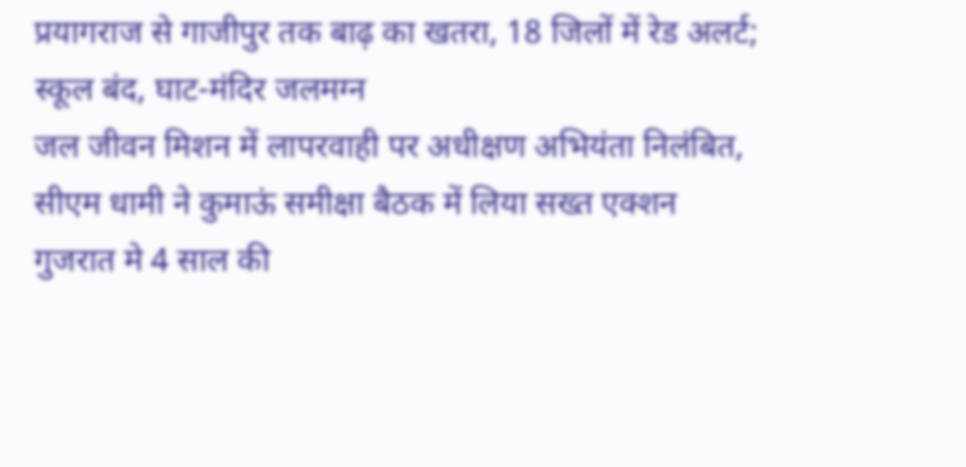प्रयागराज से गाजीपुर तक बाढ़ का खतरा, 18 जिलों में रेड अलर्ट; स्कूल बंद, घाट-मंदिर जलमग्न
जल जीवन मिशन में लापरवाही पर अधीक्षण अभियंता निलंबित, सीएम धामी ने कुमाऊं समीक्षा बैठक में लिया सख्त एक्शन
गुजरात मे 4 साल की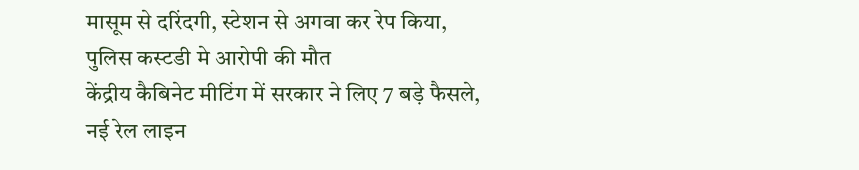मासूम से दरिंदगी, स्‍टेशन से अगवा कर रेप किया, पुलिस कस्‍टडी मे आरोपी की मौत
केंद्रीय कैबिनेट मीटिंग में सरकार ने लिए 7 बड़े फैसले, नई रेल लाइन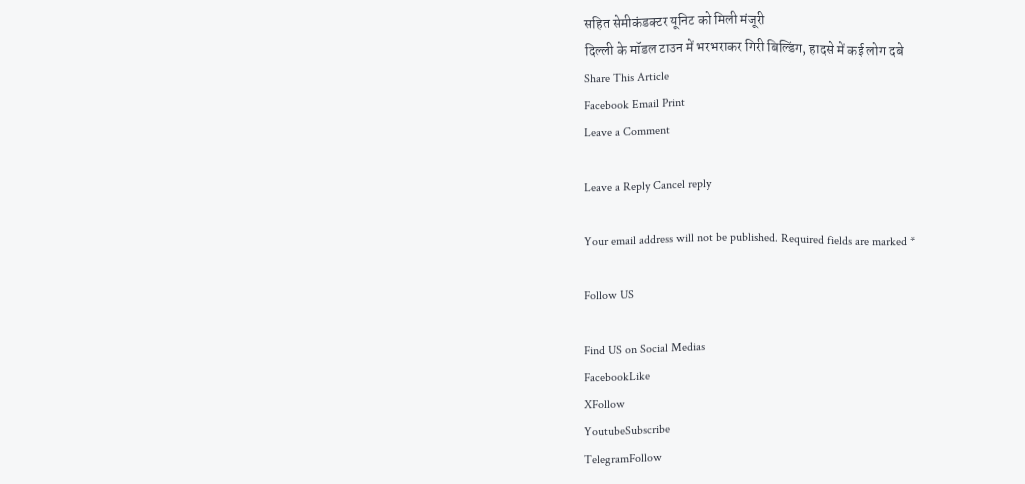सहित सेमीकंडक्टर यूनिट को मिली मंजूरी
दिल्ली के मॉडल टाउन में भरभराकर गिरी बिल्डिंग, हादसे में कई लोग दबे
Share This Article
Facebook Email Print
Leave a Comment

Leave a Reply Cancel reply

Your email address will not be published. Required fields are marked *

Follow US

Find US on Social Medias
FacebookLike
XFollow
YoutubeSubscribe
TelegramFollow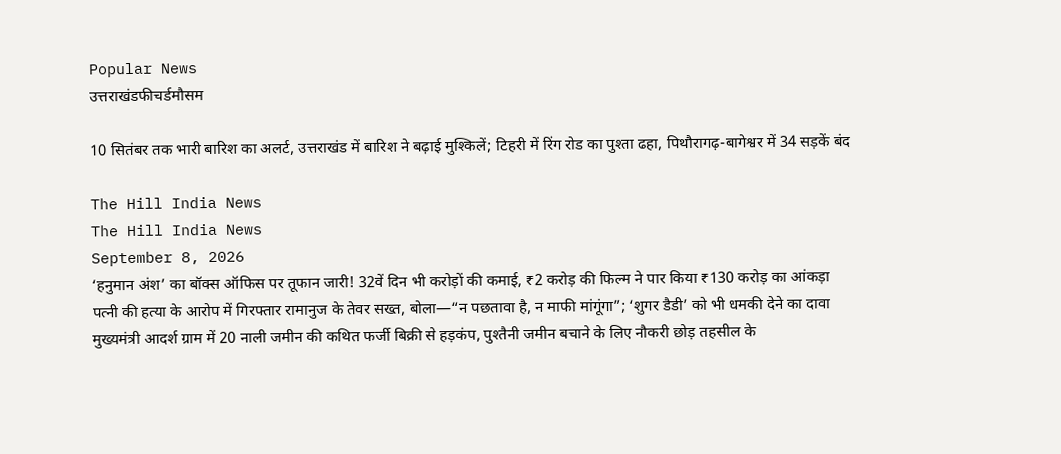Popular News
उत्तराखंडफीचर्डमौसम

10 सितंबर तक भारी बारिश का अलर्ट, उत्तराखंड में बारिश ने बढ़ाई मुश्किलें; टिहरी में रिंग रोड का पुश्ता ढहा, पिथौरागढ़-बागेश्वर में 34 सड़कें बंद

The Hill India News
The Hill India News
September 8, 2026
‘हनुमान अंश’ का बॉक्स ऑफिस पर तूफान जारी! 32वें दिन भी करोड़ों की कमाई, ₹2 करोड़ की फिल्म ने पार किया ₹130 करोड़ का आंकड़ा
पत्नी की हत्या के आरोप में गिरफ्तार रामानुज के तेवर सख्त, बोला—“न पछतावा है, न माफी मांगूंगा”; ‘शुगर डैडी’ को भी धमकी देने का दावा
मुख्यमंत्री आदर्श ग्राम में 20 नाली जमीन की कथित फर्जी बिक्री से हड़कंप, पुश्तैनी जमीन बचाने के लिए नौकरी छोड़ तहसील के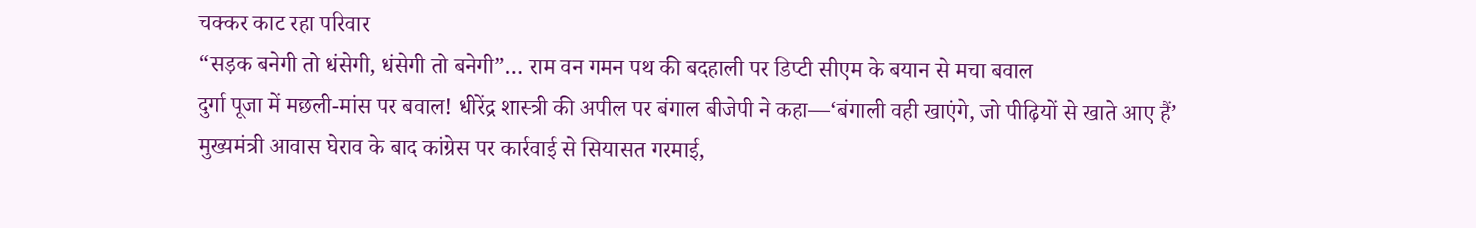चक्कर काट रहा परिवार
“सड़क बनेगी तो धंसेगी, धंसेगी तो बनेगी”… राम वन गमन पथ की बदहाली पर डिप्टी सीएम के बयान से मचा बवाल
दुर्गा पूजा में मछली-मांस पर बवाल! धीरेंद्र शास्त्री की अपील पर बंगाल बीजेपी ने कहा—‘बंगाली वही खाएंगे, जो पीढ़ियों से खाते आए हैं’
मुख्यमंत्री आवास घेराव के बाद कांग्रेस पर कार्रवाई से सियासत गरमाई,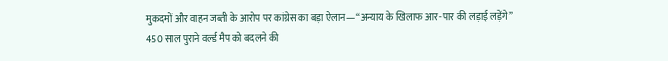मुकदमों और वाहन जब्ती के आरोप पर कांग्रेस का बड़ा ऐलान—“अन्याय के खिलाफ आर-पार की लड़ाई लड़ेंगे”
450 साल पुराने वर्ल्ड मैप को बदलने की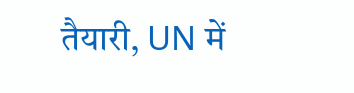तैयारी, UN में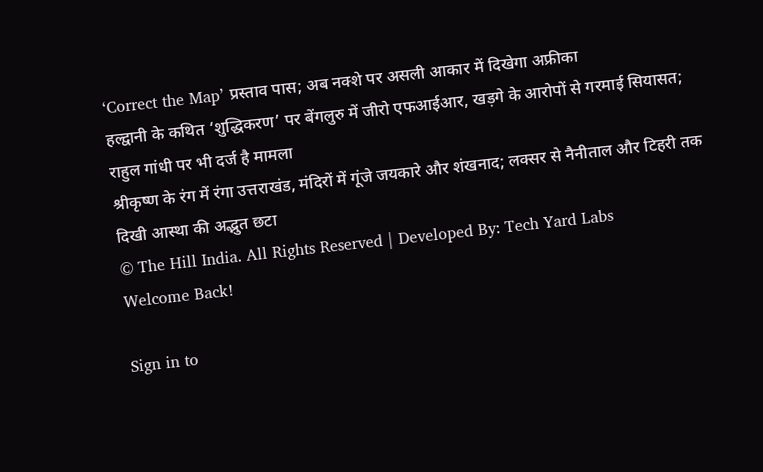‘Correct the Map’ प्रस्ताव पास; अब नक्शे पर असली आकार में दिखेगा अफ्रीका
हल्द्वानी के कथित ‘शुद्धिकरण’ पर बेंगलुरु में जीरो एफआईआर, खड़गे के आरोपों से गरमाई सियासत; राहुल गांधी पर भी दर्ज है मामला
श्रीकृष्ण के रंग में रंगा उत्तराखंड, मंदिरों में गूंजे जयकारे और शंखनाद; लक्सर से नैनीताल और टिहरी तक दिखी आस्था की अद्भुत छटा
© The Hill India. All Rights Reserved | Developed By: Tech Yard Labs
Welcome Back!

Sign in to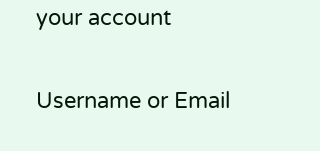your account

Username or Email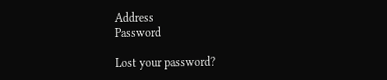Address
Password

Lost your password?